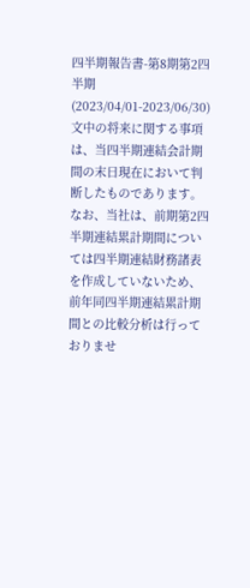四半期報告書-第8期第2四半期(2023/04/01-2023/06/30)
文中の将来に関する事項は、当四半期連結会計期間の末日現在において判断したものであります。なお、当社は、前期第2四半期連結累計期間については四半期連結財務諸表を作成していないため、前年同四半期連結累計期間との比較分析は行っておりませ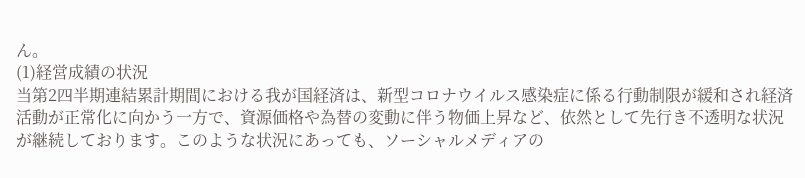ん。
(1)経営成績の状況
当第2四半期連結累計期間における我が国経済は、新型コロナウイルス感染症に係る行動制限が緩和され経済活動が正常化に向かう一方で、資源価格や為替の変動に伴う物価上昇など、依然として先行き不透明な状況が継続しております。このような状況にあっても、ソーシャルメディアの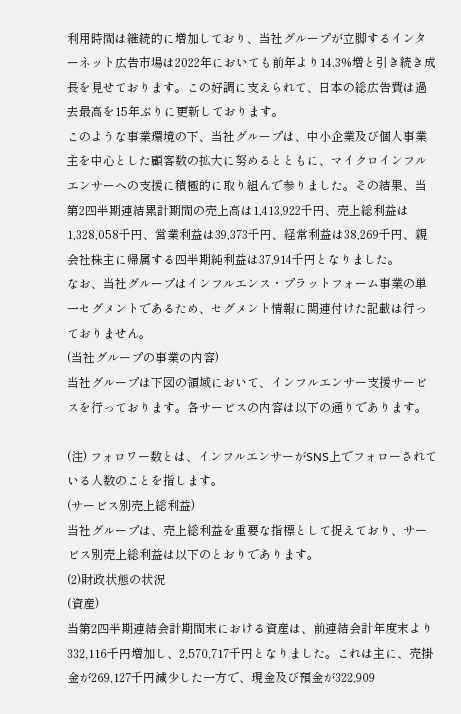利用時間は継続的に増加しており、当社グループが立脚するインターネット広告市場は2022年においても前年より14.3%増と引き続き成長を見せております。この好調に支えられて、日本の総広告費は過去最高を15年ぶりに更新しております。
このような事業環境の下、当社グループは、中小企業及び個人事業主を中心とした顧客数の拡大に努めるとともに、マイクロインフルエンサーへの支援に積極的に取り組んで参りました。その結果、当第2四半期連結累計期間の売上高は1,413,922千円、売上総利益は1,328,058千円、営業利益は39,373千円、経常利益は38,269千円、親会社株主に帰属する四半期純利益は37,914千円となりました。
なお、当社グループはインフルエンス・プラットフォーム事業の単一セグメントであるため、セグメント情報に関連付けた記載は行っておりません。
(当社グループの事業の内容)
当社グループは下図の領域において、インフルエンサー支援サービスを行っております。各サービスの内容は以下の通りであります。

(注) フォロワー数とは、インフルエンサーがSNS上でフォローされている人数のことを指します。
(サービス別売上総利益)
当社グループは、売上総利益を重要な指標として捉えており、サービス別売上総利益は以下のとおりであります。
(2)財政状態の状況
(資産)
当第2四半期連結会計期間末における資産は、前連結会計年度末より332,116千円増加し、2,570,717千円となりました。これは主に、売掛金が269,127千円減少した一方で、現金及び預金が322,909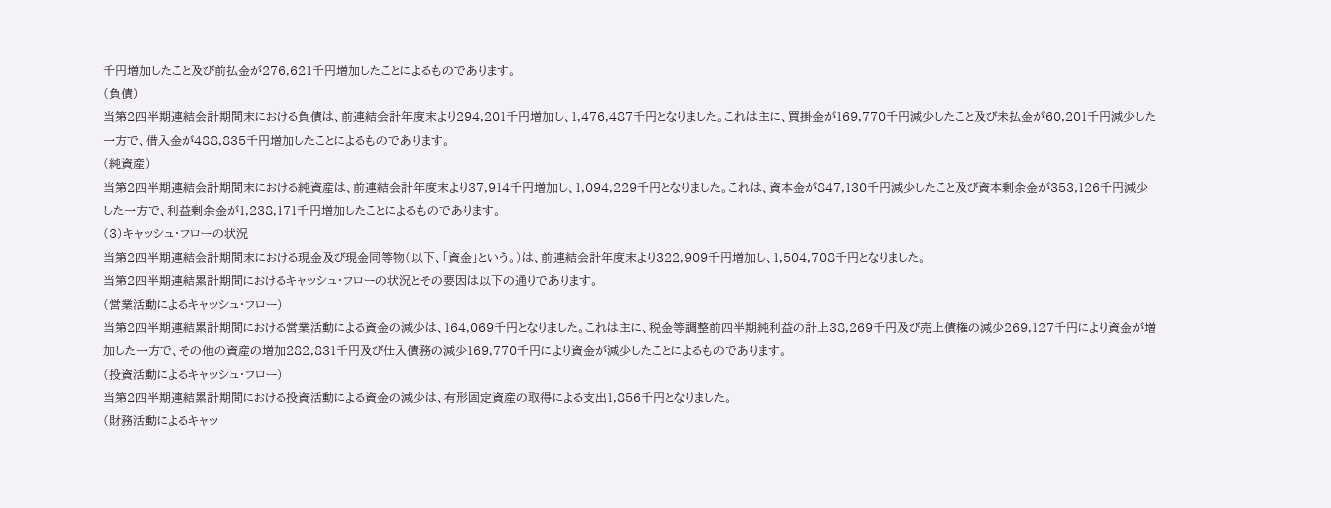千円増加したこと及び前払金が276,621千円増加したことによるものであります。
(負債)
当第2四半期連結会計期間末における負債は、前連結会計年度末より294,201千円増加し、1,476,487千円となりました。これは主に、買掛金が169,770千円減少したこと及び未払金が60,201千円減少した一方で、借入金が488,835千円増加したことによるものであります。
(純資産)
当第2四半期連結会計期間末における純資産は、前連結会計年度末より37,914千円増加し、1,094,229千円となりました。これは、資本金が847,130千円減少したこと及び資本剰余金が353,126千円減少した一方で、利益剰余金が1,238,171千円増加したことによるものであります。
(3)キャッシュ・フローの状況
当第2四半期連結会計期間末における現金及び現金同等物(以下、「資金」という。)は、前連結会計年度末より322,909千円増加し、1,504,708千円となりました。
当第2四半期連結累計期間におけるキャッシュ・フローの状況とその要因は以下の通りであります。
(営業活動によるキャッシュ・フロー)
当第2四半期連結累計期間における営業活動による資金の減少は、164,069千円となりました。これは主に、税金等調整前四半期純利益の計上38,269千円及び売上債権の減少269,127千円により資金が増加した一方で、その他の資産の増加282,831千円及び仕入債務の減少169,770千円により資金が減少したことによるものであります。
(投資活動によるキャッシュ・フロー)
当第2四半期連結累計期間における投資活動による資金の減少は、有形固定資産の取得による支出1,856千円となりました。
(財務活動によるキャッ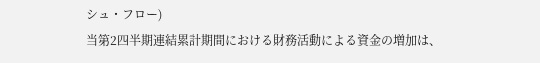シュ・フロー)
当第2四半期連結累計期間における財務活動による資金の増加は、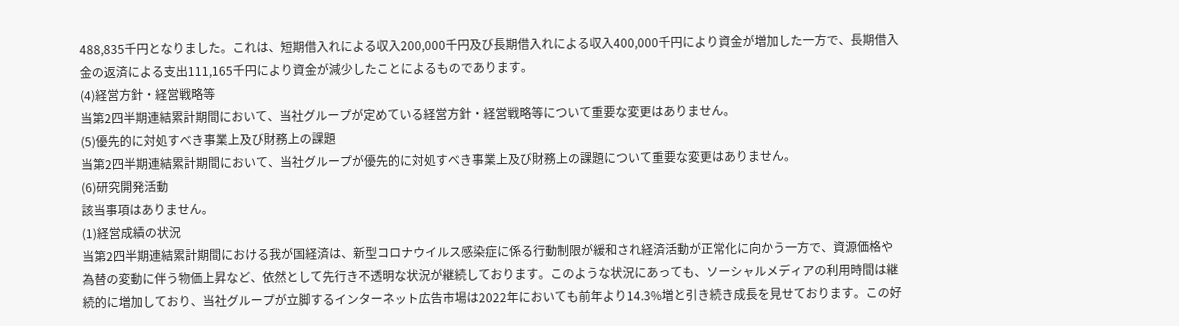488,835千円となりました。これは、短期借入れによる収入200,000千円及び長期借入れによる収入400,000千円により資金が増加した一方で、長期借入金の返済による支出111,165千円により資金が減少したことによるものであります。
(4)経営方針・経営戦略等
当第2四半期連結累計期間において、当社グループが定めている経営方針・経営戦略等について重要な変更はありません。
(5)優先的に対処すべき事業上及び財務上の課題
当第2四半期連結累計期間において、当社グループが優先的に対処すべき事業上及び財務上の課題について重要な変更はありません。
(6)研究開発活動
該当事項はありません。
(1)経営成績の状況
当第2四半期連結累計期間における我が国経済は、新型コロナウイルス感染症に係る行動制限が緩和され経済活動が正常化に向かう一方で、資源価格や為替の変動に伴う物価上昇など、依然として先行き不透明な状況が継続しております。このような状況にあっても、ソーシャルメディアの利用時間は継続的に増加しており、当社グループが立脚するインターネット広告市場は2022年においても前年より14.3%増と引き続き成長を見せております。この好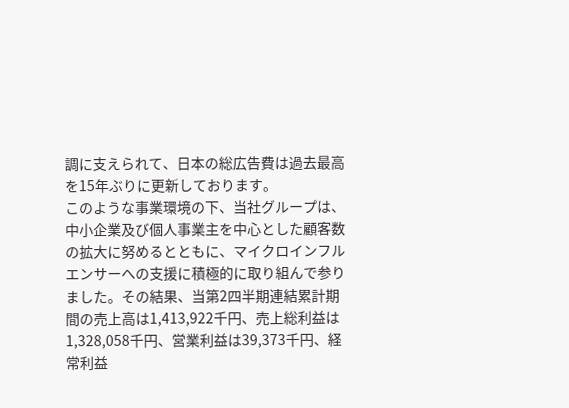調に支えられて、日本の総広告費は過去最高を15年ぶりに更新しております。
このような事業環境の下、当社グループは、中小企業及び個人事業主を中心とした顧客数の拡大に努めるとともに、マイクロインフルエンサーへの支援に積極的に取り組んで参りました。その結果、当第2四半期連結累計期間の売上高は1,413,922千円、売上総利益は1,328,058千円、営業利益は39,373千円、経常利益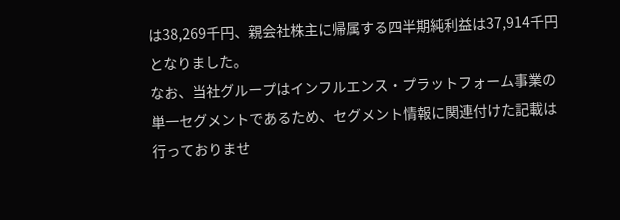は38,269千円、親会社株主に帰属する四半期純利益は37,914千円となりました。
なお、当社グループはインフルエンス・プラットフォーム事業の単一セグメントであるため、セグメント情報に関連付けた記載は行っておりませ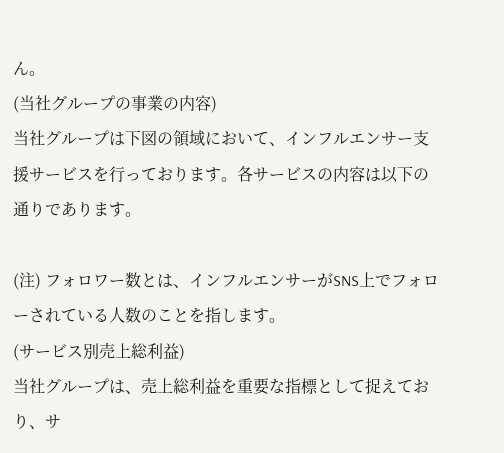ん。
(当社グループの事業の内容)
当社グループは下図の領域において、インフルエンサー支援サービスを行っております。各サービスの内容は以下の通りであります。

(注) フォロワー数とは、インフルエンサーがSNS上でフォローされている人数のことを指します。
(サービス別売上総利益)
当社グループは、売上総利益を重要な指標として捉えており、サ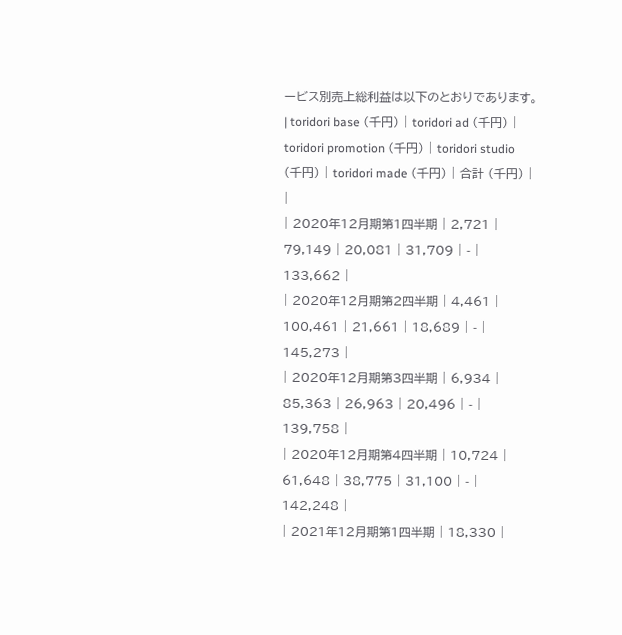ービス別売上総利益は以下のとおりであります。
| toridori base (千円) | toridori ad (千円) | toridori promotion (千円) | toridori studio (千円) | toridori made (千円) | 合計 (千円) | |
| 2020年12月期第1四半期 | 2,721 | 79,149 | 20,081 | 31,709 | - | 133,662 |
| 2020年12月期第2四半期 | 4,461 | 100,461 | 21,661 | 18,689 | - | 145,273 |
| 2020年12月期第3四半期 | 6,934 | 85,363 | 26,963 | 20,496 | - | 139,758 |
| 2020年12月期第4四半期 | 10,724 | 61,648 | 38,775 | 31,100 | - | 142,248 |
| 2021年12月期第1四半期 | 18,330 |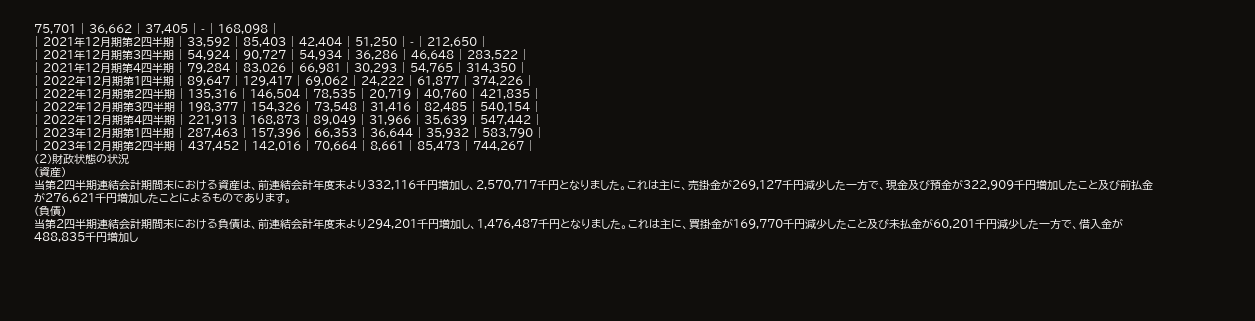75,701 | 36,662 | 37,405 | - | 168,098 |
| 2021年12月期第2四半期 | 33,592 | 85,403 | 42,404 | 51,250 | - | 212,650 |
| 2021年12月期第3四半期 | 54,924 | 90,727 | 54,934 | 36,286 | 46,648 | 283,522 |
| 2021年12月期第4四半期 | 79,284 | 83,026 | 66,981 | 30,293 | 54,765 | 314,350 |
| 2022年12月期第1四半期 | 89,647 | 129,417 | 69,062 | 24,222 | 61,877 | 374,226 |
| 2022年12月期第2四半期 | 135,316 | 146,504 | 78,535 | 20,719 | 40,760 | 421,835 |
| 2022年12月期第3四半期 | 198,377 | 154,326 | 73,548 | 31,416 | 82,485 | 540,154 |
| 2022年12月期第4四半期 | 221,913 | 168,873 | 89,049 | 31,966 | 35,639 | 547,442 |
| 2023年12月期第1四半期 | 287,463 | 157,396 | 66,353 | 36,644 | 35,932 | 583,790 |
| 2023年12月期第2四半期 | 437,452 | 142,016 | 70,664 | 8,661 | 85,473 | 744,267 |
(2)財政状態の状況
(資産)
当第2四半期連結会計期間末における資産は、前連結会計年度末より332,116千円増加し、2,570,717千円となりました。これは主に、売掛金が269,127千円減少した一方で、現金及び預金が322,909千円増加したこと及び前払金が276,621千円増加したことによるものであります。
(負債)
当第2四半期連結会計期間末における負債は、前連結会計年度末より294,201千円増加し、1,476,487千円となりました。これは主に、買掛金が169,770千円減少したこと及び未払金が60,201千円減少した一方で、借入金が488,835千円増加し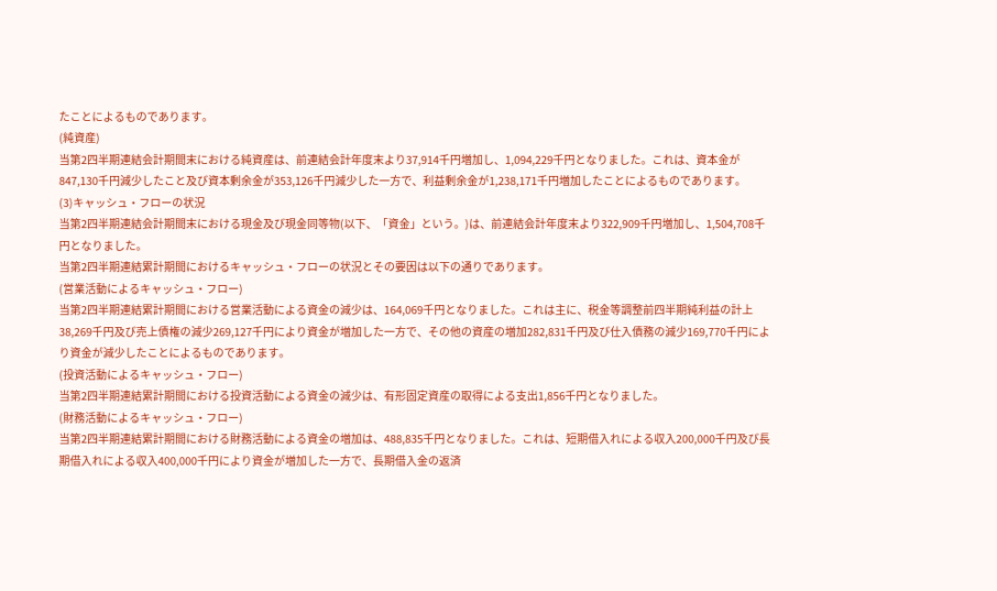たことによるものであります。
(純資産)
当第2四半期連結会計期間末における純資産は、前連結会計年度末より37,914千円増加し、1,094,229千円となりました。これは、資本金が847,130千円減少したこと及び資本剰余金が353,126千円減少した一方で、利益剰余金が1,238,171千円増加したことによるものであります。
(3)キャッシュ・フローの状況
当第2四半期連結会計期間末における現金及び現金同等物(以下、「資金」という。)は、前連結会計年度末より322,909千円増加し、1,504,708千円となりました。
当第2四半期連結累計期間におけるキャッシュ・フローの状況とその要因は以下の通りであります。
(営業活動によるキャッシュ・フロー)
当第2四半期連結累計期間における営業活動による資金の減少は、164,069千円となりました。これは主に、税金等調整前四半期純利益の計上38,269千円及び売上債権の減少269,127千円により資金が増加した一方で、その他の資産の増加282,831千円及び仕入債務の減少169,770千円により資金が減少したことによるものであります。
(投資活動によるキャッシュ・フロー)
当第2四半期連結累計期間における投資活動による資金の減少は、有形固定資産の取得による支出1,856千円となりました。
(財務活動によるキャッシュ・フロー)
当第2四半期連結累計期間における財務活動による資金の増加は、488,835千円となりました。これは、短期借入れによる収入200,000千円及び長期借入れによる収入400,000千円により資金が増加した一方で、長期借入金の返済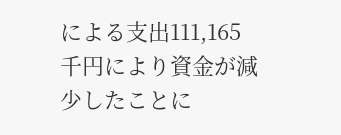による支出111,165千円により資金が減少したことに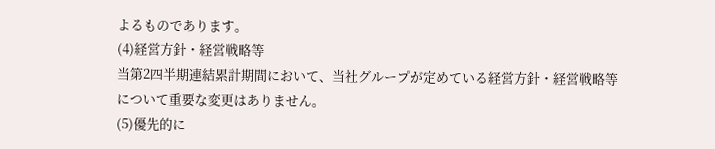よるものであります。
(4)経営方針・経営戦略等
当第2四半期連結累計期間において、当社グループが定めている経営方針・経営戦略等について重要な変更はありません。
(5)優先的に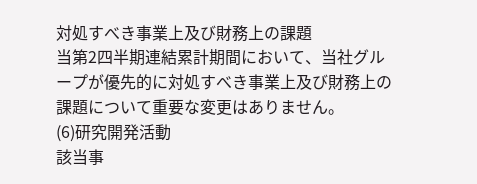対処すべき事業上及び財務上の課題
当第2四半期連結累計期間において、当社グループが優先的に対処すべき事業上及び財務上の課題について重要な変更はありません。
(6)研究開発活動
該当事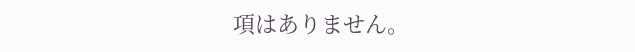項はありません。